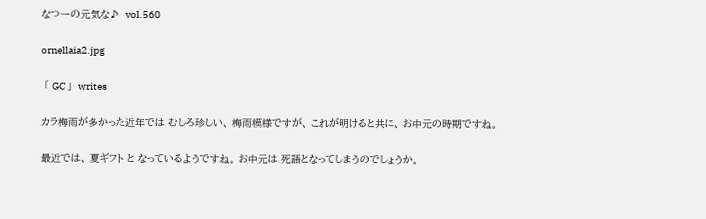なつーの元気な♪  vol.560

ornellaia2.jpg

 「 GC 」  writes

カラ梅雨が多かった近年では むしろ珍しい、 梅雨模様ですが、 これが明けると共に、 お中元の時期ですね。

最近では、 夏ギフト と なっているようですね。 お中元は 死語となってしまうのでしょうか。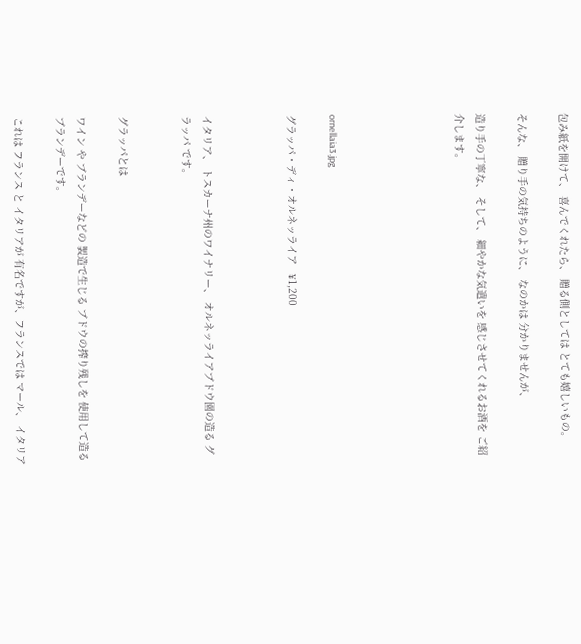包み紙を開けて、 喜んでくれたら、 贈る側としては とても嬉しいもの。

そんな、 贈り手の気持ちのように、 なのかは 分かりませんが、

造り手の丁寧な、 そして、 細やかな気遣いを 感じさせてくれるお酒を ご紹介します。





ornellaia3.jpg

グラッパ・ディ・オルネッライア   ¥1,200



イタリア、 トスカーナ州のワイナリー、 オルネッライアブドウ園の造る グラッパ です。


グラッパとは

ワイン や ブランデーなどの 製造で生じる ブドウの搾り残しを 使用して造るブランデーです。

これは フランス と イタリアが 有名ですが、フランスでは マール、 イタリア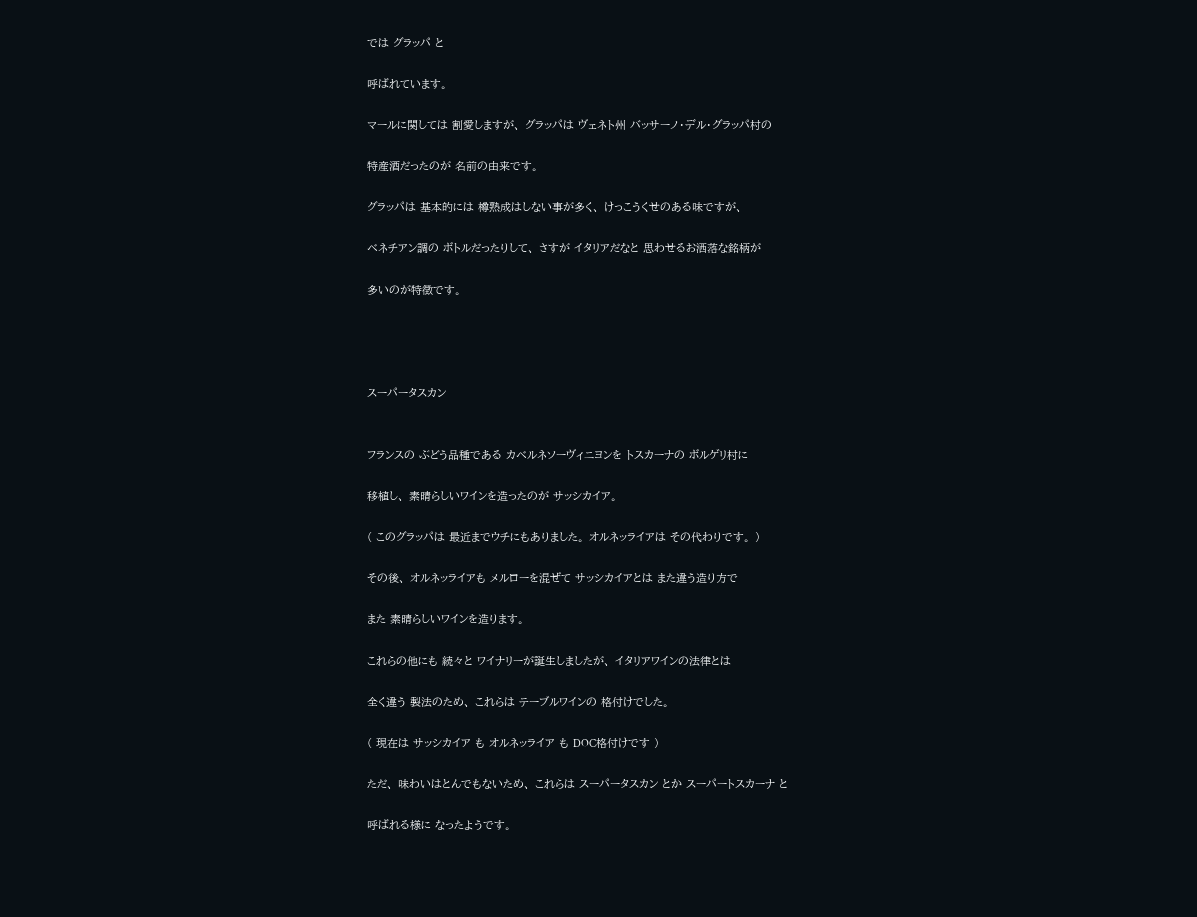では グラッパ と

呼ばれています。

マールに関しては 割愛しますが、 グラッパは ヴェネト州 バッサーノ・デル・グラッパ村の

特産酒だったのが 名前の由来です。

グラッパは 基本的には 樽熟成はしない事が多く、 けっこうくせのある味ですが、

ベネチアン調の ボトルだったりして、 さすが イタリアだなと 思わせるお洒落な銘柄が

多いのが特徴です。




スーパータスカン


フランスの ぶどう品種である カベルネソーヴィニヨンを トスカーナの ボルゲリ村に

移植し、 素晴らしいワインを造ったのが サッシカイア。

( このグラッパは 最近までウチにもありました。 オルネッライアは その代わりです。 )

その後、 オルネッライアも メルローを混ぜて サッシカイアとは また違う造り方で

また 素晴らしいワインを造ります。

これらの他にも 続々と ワイナリーが誕生しましたが、 イタリアワインの法律とは

全く違う 製法のため、 これらは テーブルワインの 格付けでした。

( 現在は サッシカイア も オルネッライア も DOC格付けです )

ただ、 味わいはとんでもないため、 これらは スーパータスカン とか スーパートスカーナ と

呼ばれる様に なったようです。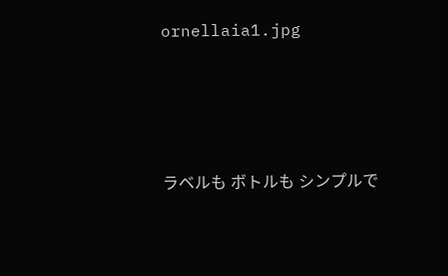ornellaia1.jpg







ラベルも ボトルも シンプルで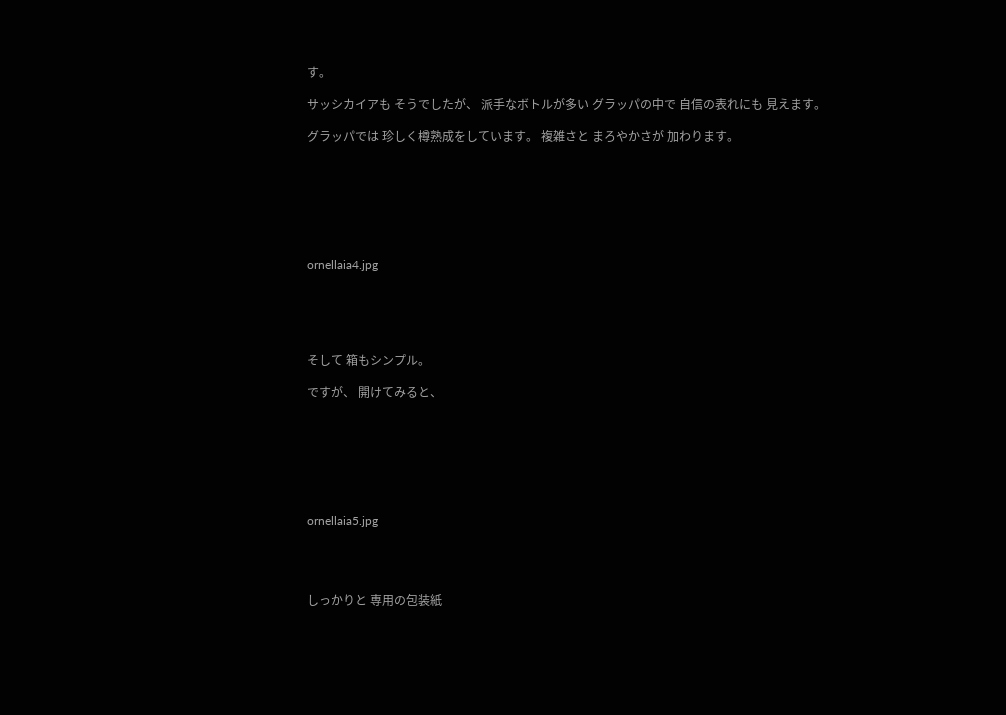す。

サッシカイアも そうでしたが、 派手なボトルが多い グラッパの中で 自信の表れにも 見えます。

グラッパでは 珍しく樽熟成をしています。 複雑さと まろやかさが 加わります。







ornellaia4.jpg





そして 箱もシンプル。

ですが、 開けてみると、







ornellaia5.jpg




しっかりと 専用の包装紙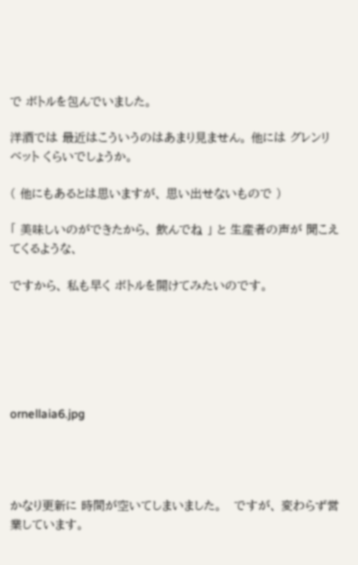で ボトルを包んでいました。

洋酒では 最近はこういうのはあまり見ません。 他には グレンリベット くらいでしょうか。

( 他にもあるとは思いますが、 思い出せないもので )

「 美味しいのができたから、 飲んでね 」 と 生産者の声が 聞こえてくるような、

ですから、 私も早く ボトルを開けてみたいのです。






ornellaia6.jpg




かなり更新に 時間が空いてしまいました。   ですが、 変わらず営業しています。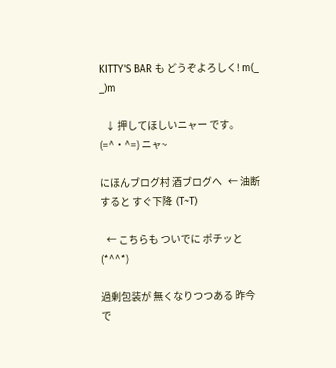KITTY'S BAR も どうぞよろしく! m(_ _)m

   ↓ 押してほしいニャー です。 (=^・^=) ニャ~

にほんブログ村 酒ブログへ   ← 油断すると すぐ下降  (T~T)

   ← こちらも ついでに ポチッと (*^^*)

過剰包装が 無くなりつつある 昨今で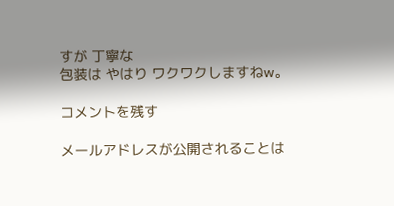すが 丁寧な
包装は やはり ワクワクしますねw。

コメントを残す

メールアドレスが公開されることは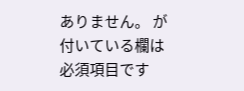ありません。 が付いている欄は必須項目です